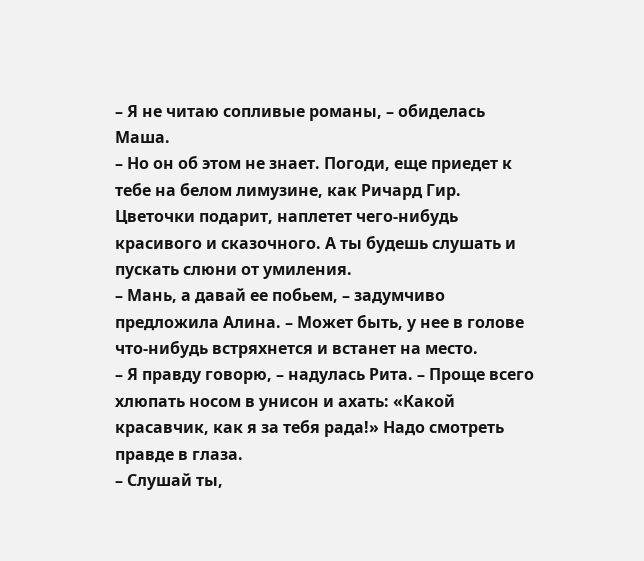– Я не читаю сопливые романы, – обиделась Маша.
– Но он об этом не знает. Погоди, еще приедет к тебе на белом лимузине, как Ричард Гир. Цветочки подарит, наплетет чего-нибудь красивого и сказочного. А ты будешь слушать и пускать слюни от умиления.
– Мань, а давай ее побьем, – задумчиво предложила Алина. – Может быть, у нее в голове что-нибудь встряхнется и встанет на место.
– Я правду говорю, – надулась Рита. – Проще всего хлюпать носом в унисон и ахать: «Какой красавчик, как я за тебя рада!» Надо смотреть правде в глаза.
– Слушай ты,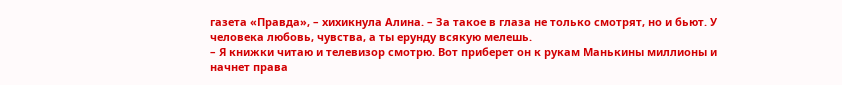газета «Правда», – хихикнула Алина. – За такое в глаза не только смотрят, но и бьют. У человека любовь, чувства, а ты ерунду всякую мелешь.
– Я книжки читаю и телевизор смотрю. Вот приберет он к рукам Манькины миллионы и начнет права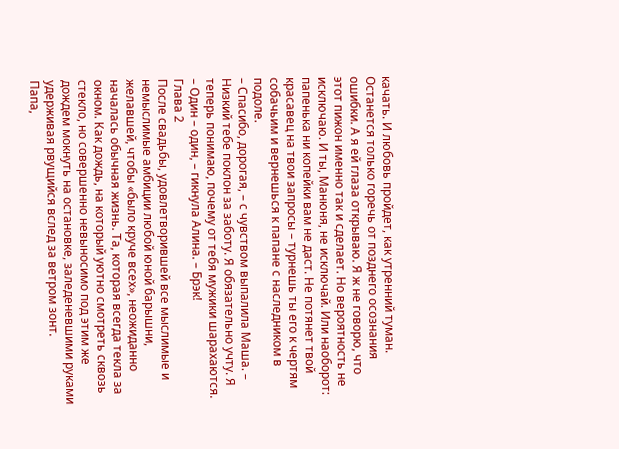качать. И любовь пройдет, как утренний туман. Останется только горечь от позднего осознания ошибки. А я ей глаза открываю. Я ж не говорю, что этот пижон именно так и сделает. Но вероятность не исключаю. И ты, Манюня, не исключай. Или наоборот: папенька ни копейки вам не даст. Не потянет твой красавец на твои запросы – турнешь ты его к чертям собачьим и вернешься к папане с наследником в подоле.
– Спасибо, дорогая, – с чувством выпалила Маша. – Низкий тебе поклон за заботу. Я обязательно учту. Я теперь понимаю, почему от тебя мужики шарахаются.
– Один – один, – гикнула Алина. – Брэк!
Глава 2
После свадьбы, удовлетворившей все мыслимые и немыслимые амбиции любой юной барышни, желавшей, чтобы «было круче всех», неожиданно началась обычная жизнь. Та, которая всегда текла за окном. Как дождь, на который уютно смотреть сквозь стекло, но совершенно невыносимо под этим же дождем мокнуть на остановке, заледеневшими руками удерживая рвущийся вслед за ветром зонт.
Папа,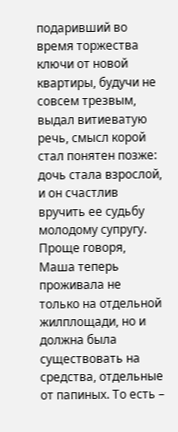подаривший во время торжества ключи от новой квартиры, будучи не совсем трезвым, выдал витиеватую речь, смысл корой стал понятен позже: дочь стала взрослой, и он счастлив вручить ее судьбу молодому супругу. Проще говоря, Маша теперь проживала не только на отдельной жилплощади, но и должна была существовать на средства, отдельные от папиных. То есть –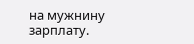на мужнину зарплату.